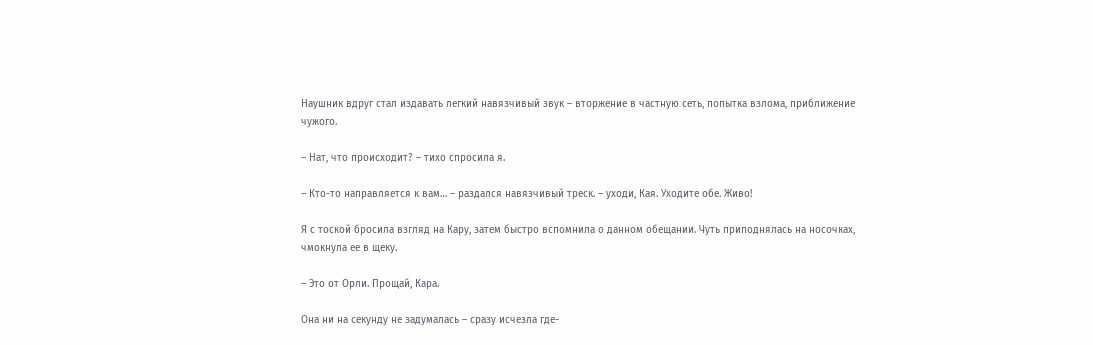Наушник вдруг стал издавать легкий навязчивый звук – вторжение в частную сеть, попытка взлома, приближение чужого.

– Нат, что происходит? – тихо спросила я.

– Кто-то направляется к вам… – раздался навязчивый треск. – уходи, Кая. Уходите обе. Живо!

Я с тоской бросила взгляд на Кару, затем быстро вспомнила о данном обещании. Чуть приподнялась на носочках, чмокнула ее в щеку.

– Это от Орли. Прощай, Кара.

Она ни на секунду не задумалась – сразу исчезла где-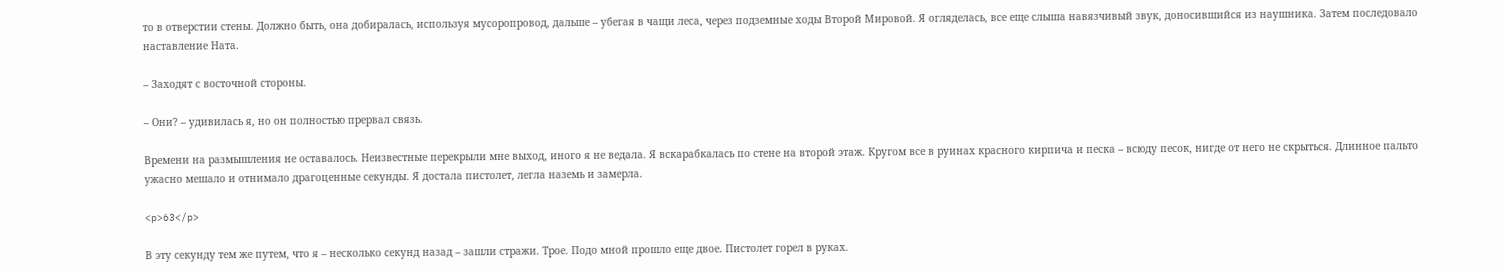то в отверстии стены. Должно быть, она добиралась, используя мусоропровод, дальше – убегая в чащи леса, через подземные ходы Второй Мировой. Я огляделась, все еще слыша навязчивый звук, доносившийся из наушника. Затем последовало наставление Ната.

– Заходят с восточной стороны.

– Они? – удивилась я, но он полностью прервал связь.

Времени на размышления не оставалось. Неизвестные перекрыли мне выход, иного я не ведала. Я вскарабкалась по стене на второй этаж. Кругом все в руинах красного кирпича и песка – всюду песок, нигде от него не скрыться. Длинное пальто ужасно мешало и отнимало драгоценные секунды. Я достала пистолет, легла наземь и замерла.

<p>63</p>

В эту секунду тем же путем, что я – несколько секунд назад – зашли стражи. Трое. Подо мной прошло еще двое. Пистолет горел в руках.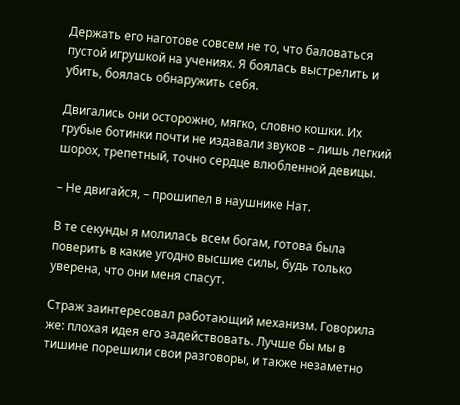Держать его наготове совсем не то, что баловаться пустой игрушкой на учениях. Я боялась выстрелить и убить, боялась обнаружить себя.

Двигались они осторожно, мягко, словно кошки. Их грубые ботинки почти не издавали звуков – лишь легкий шорох, трепетный, точно сердце влюбленной девицы.

– Не двигайся, – прошипел в наушнике Нат.

В те секунды я молилась всем богам, готова была поверить в какие угодно высшие силы, будь только уверена, что они меня спасут.

Страж заинтересовал работающий механизм. Говорила же: плохая идея его задействовать. Лучше бы мы в тишине порешили свои разговоры, и также незаметно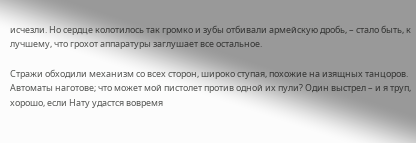исчезли. Но сердце колотилось так громко и зубы отбивали армейскую дробь, – стало быть, к лучшему, что грохот аппаратуры заглушает все остальное.

Стражи обходили механизм со всех сторон, широко ступая, похожие на изящных танцоров. Автоматы наготове; что может мой пистолет против одной их пули? Один выстрел – и я труп, хорошо, если Нату удастся вовремя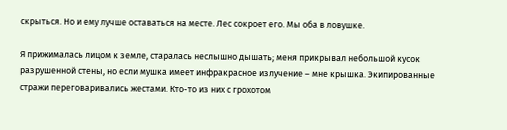скрыться. Но и ему лучше оставаться на месте. Лес сокроет его. Мы оба в ловушке.

Я прижималась лицом к земле, старалась неслышно дышать; меня прикрывал небольшой кусок разрушенной стены, но если мушка имеет инфракрасное излучение – мне крышка. Экипированные стражи переговаривались жестами. Кто-то из них с грохотом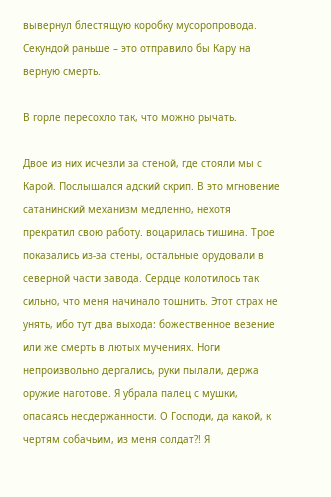вывернул блестящую коробку мусоропровода. Секундой раньше – это отправило бы Кару на верную смерть.

В горле пересохло так, что можно рычать.

Двое из них исчезли за стеной, где стояли мы с Карой. Послышался адский скрип. В это мгновение сатанинский механизм медленно, нехотя прекратил свою работу. воцарилась тишина. Трое показались из-за стены, остальные орудовали в северной части завода. Сердце колотилось так сильно, что меня начинало тошнить. Этот страх не унять, ибо тут два выхода: божественное везение или же смерть в лютых мучениях. Ноги непроизвольно дергались, руки пылали, держа оружие наготове. Я убрала палец с мушки, опасаясь несдержанности. О Господи, да какой, к чертям собачьим, из меня солдат?! Я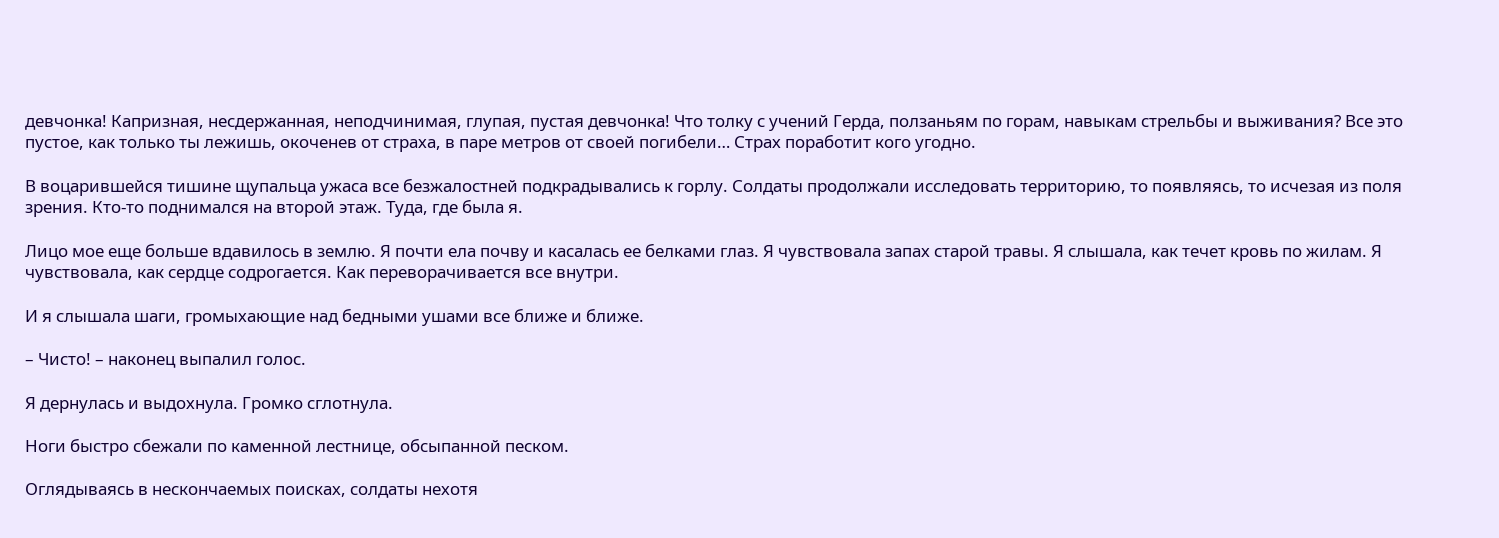девчонка! Капризная, несдержанная, неподчинимая, глупая, пустая девчонка! Что толку с учений Герда, ползаньям по горам, навыкам стрельбы и выживания? Все это пустое, как только ты лежишь, окоченев от страха, в паре метров от своей погибели… Страх поработит кого угодно.

В воцарившейся тишине щупальца ужаса все безжалостней подкрадывались к горлу. Солдаты продолжали исследовать территорию, то появляясь, то исчезая из поля зрения. Кто-то поднимался на второй этаж. Туда, где была я.

Лицо мое еще больше вдавилось в землю. Я почти ела почву и касалась ее белками глаз. Я чувствовала запах старой травы. Я слышала, как течет кровь по жилам. Я чувствовала, как сердце содрогается. Как переворачивается все внутри.

И я слышала шаги, громыхающие над бедными ушами все ближе и ближе.

– Чисто! – наконец выпалил голос.

Я дернулась и выдохнула. Громко сглотнула.

Ноги быстро сбежали по каменной лестнице, обсыпанной песком.

Оглядываясь в нескончаемых поисках, солдаты нехотя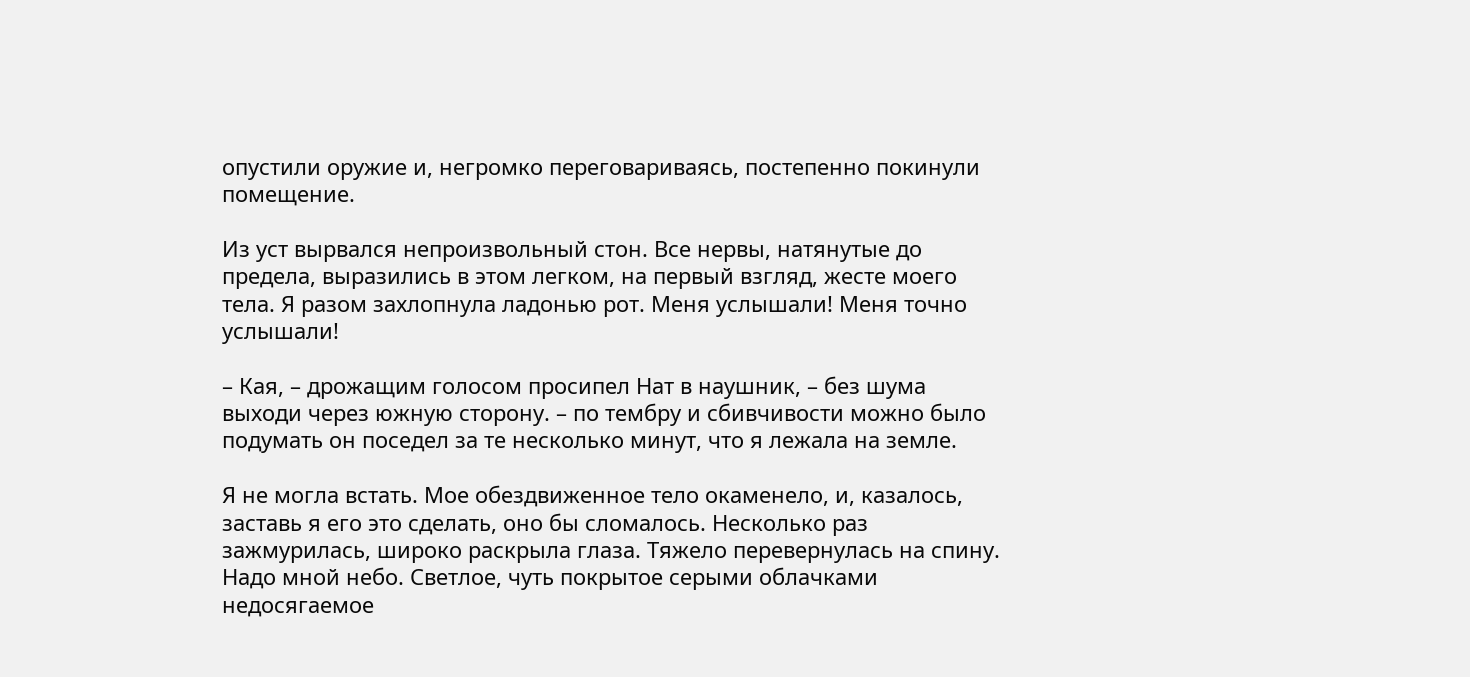опустили оружие и, негромко переговариваясь, постепенно покинули помещение.

Из уст вырвался непроизвольный стон. Все нервы, натянутые до предела, выразились в этом легком, на первый взгляд, жесте моего тела. Я разом захлопнула ладонью рот. Меня услышали! Меня точно услышали!

– Кая, – дрожащим голосом просипел Нат в наушник, – без шума выходи через южную сторону. – по тембру и сбивчивости можно было подумать он поседел за те несколько минут, что я лежала на земле.

Я не могла встать. Мое обездвиженное тело окаменело, и, казалось, заставь я его это сделать, оно бы сломалось. Несколько раз зажмурилась, широко раскрыла глаза. Тяжело перевернулась на спину. Надо мной небо. Светлое, чуть покрытое серыми облачками недосягаемое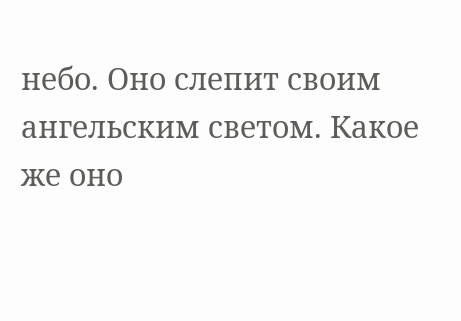небо. Оно слепит своим ангельским светом. Какое же оно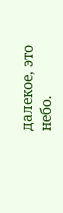далекое, это небо.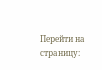Перейти на страницу: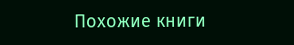Похожие книги